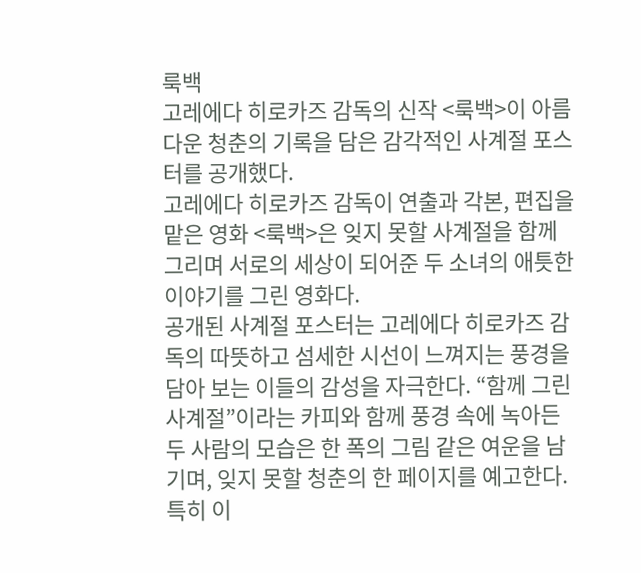룩백
고레에다 히로카즈 감독의 신작 <룩백>이 아름다운 청춘의 기록을 담은 감각적인 사계절 포스터를 공개했다.
고레에다 히로카즈 감독이 연출과 각본, 편집을 맡은 영화 <룩백>은 잊지 못할 사계절을 함께 그리며 서로의 세상이 되어준 두 소녀의 애틋한 이야기를 그린 영화다.
공개된 사계절 포스터는 고레에다 히로카즈 감독의 따뜻하고 섬세한 시선이 느껴지는 풍경을 담아 보는 이들의 감성을 자극한다. “함께 그린 사계절”이라는 카피와 함께 풍경 속에 녹아든 두 사람의 모습은 한 폭의 그림 같은 여운을 남기며, 잊지 못할 청춘의 한 페이지를 예고한다. 특히 이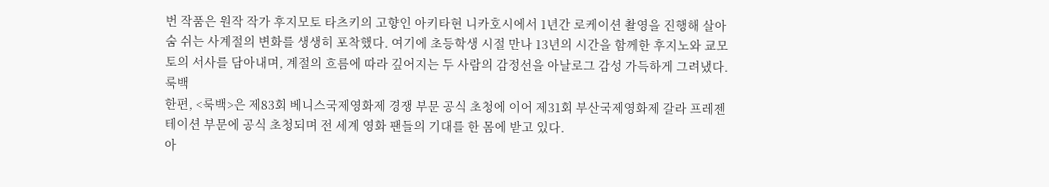번 작품은 원작 작가 후지모토 타츠키의 고향인 아키타현 니카호시에서 1년간 로케이션 촬영을 진행해 살아 숨 쉬는 사계절의 변화를 생생히 포착했다. 여기에 초등학생 시절 만나 13년의 시간을 함께한 후지노와 쿄모토의 서사를 담아내며, 계절의 흐름에 따라 깊어지는 두 사람의 감정선을 아날로그 감성 가득하게 그려냈다.
룩백
한편, <룩백>은 제83회 베니스국제영화제 경쟁 부문 공식 초청에 이어 제31회 부산국제영화제 갈라 프레젠테이션 부문에 공식 초청되며 전 세계 영화 팬들의 기대를 한 몸에 받고 있다.
아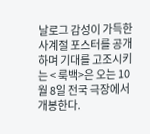날로그 감성이 가득한 사계절 포스터를 공개하며 기대를 고조시키는 < 룩백>은 오는 10월 8일 전국 극장에서 개봉한다.